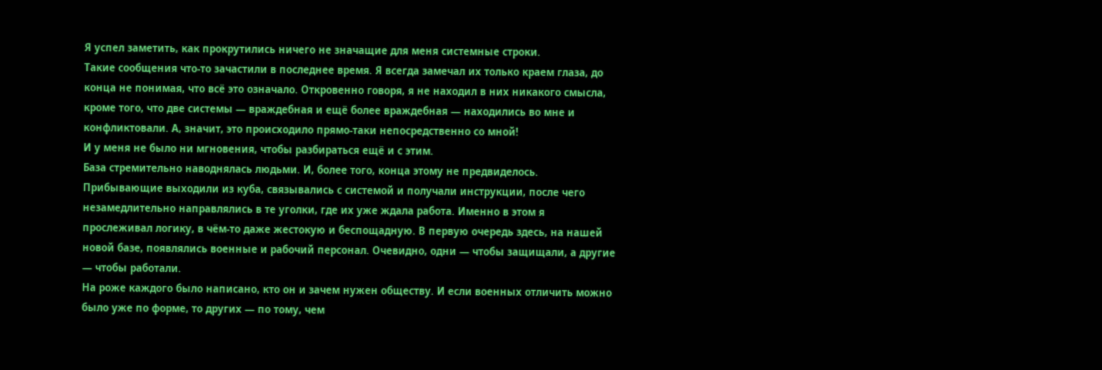Я успел заметить, как прокрутились ничего не значащие для меня системные строки.
Такие сообщения что-то зачастили в последнее время. Я всегда замечал их только краем глаза, до конца не понимая, что всё это означало. Откровенно говоря, я не находил в них никакого смысла, кроме того, что две системы — враждебная и ещё более враждебная — находились во мне и конфликтовали. А, значит, это происходило прямо-таки непосредственно со мной!
И у меня не было ни мгновения, чтобы разбираться ещё и с этим.
База стремительно наводнялась людьми. И, более того, конца этому не предвиделось. Прибывающие выходили из куба, связывались с системой и получали инструкции, после чего незамедлительно направлялись в те уголки, где их уже ждала работа. Именно в этом я прослеживал логику, в чём-то даже жестокую и беспощадную. В первую очередь здесь, на нашей новой базе, появлялись военные и рабочий персонал. Очевидно, одни — чтобы защищали, а другие — чтобы работали.
На роже каждого было написано, кто он и зачем нужен обществу. И если военных отличить можно было уже по форме, то других — по тому, чем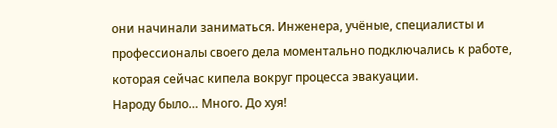они начинали заниматься. Инженера, учёные, специалисты и профессионалы своего дела моментально подключались к работе, которая сейчас кипела вокруг процесса эвакуации.
Народу было… Много. До хуя!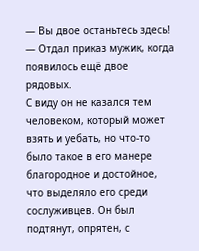— Вы двое останьтесь здесь! — Отдал приказ мужик, когда появилось ещё двое рядовых.
С виду он не казался тем человеком, который может взять и уебать, но что-то было такое в его манере благородное и достойное, что выделяло его среди сослуживцев. Он был подтянут, опрятен, с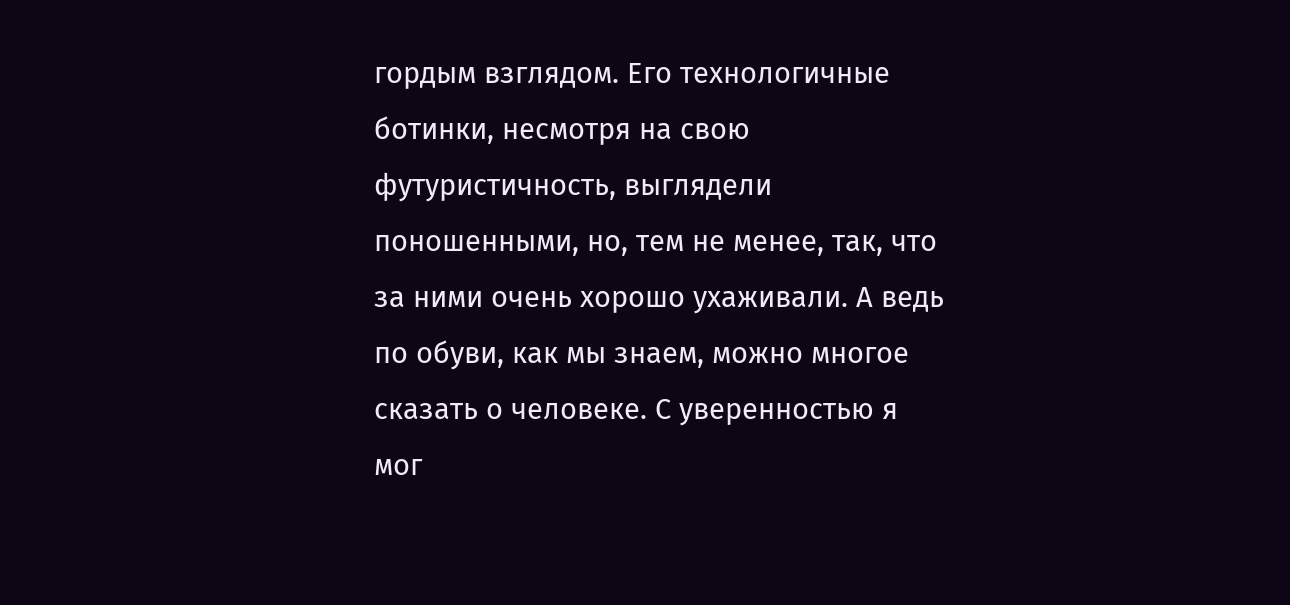гордым взглядом. Его технологичные ботинки, несмотря на свою футуристичность, выглядели поношенными, но, тем не менее, так, что за ними очень хорошо ухаживали. А ведь по обуви, как мы знаем, можно многое сказать о человеке. С уверенностью я мог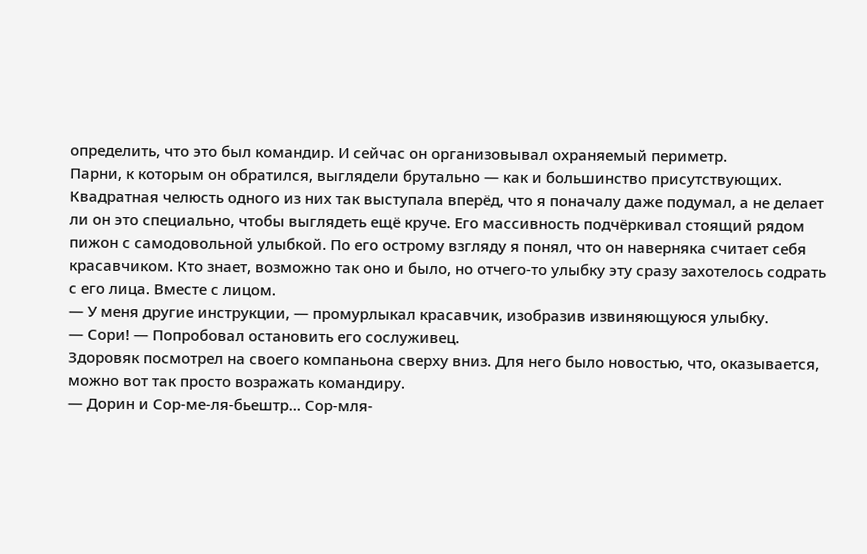определить, что это был командир. И сейчас он организовывал охраняемый периметр.
Парни, к которым он обратился, выглядели брутально — как и большинство присутствующих. Квадратная челюсть одного из них так выступала вперёд, что я поначалу даже подумал, а не делает ли он это специально, чтобы выглядеть ещё круче. Его массивность подчёркивал стоящий рядом пижон с самодовольной улыбкой. По его острому взгляду я понял, что он наверняка считает себя красавчиком. Кто знает, возможно так оно и было, но отчего-то улыбку эту сразу захотелось содрать с его лица. Вместе с лицом.
— У меня другие инструкции, — промурлыкал красавчик, изобразив извиняющуюся улыбку.
— Сори! — Попробовал остановить его сослуживец.
Здоровяк посмотрел на своего компаньона сверху вниз. Для него было новостью, что, оказывается, можно вот так просто возражать командиру.
— Дорин и Сор-ме-ля-бьештр… Сор-мля-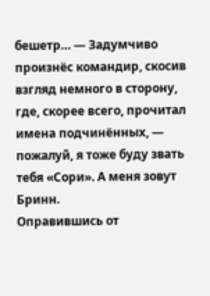бешетр… — Задумчиво произнёс командир, скосив взгляд немного в сторону, где, скорее всего, прочитал имена подчинённых, — пожалуй, я тоже буду звать тебя «Сори». А меня зовут Бринн.
Оправившись от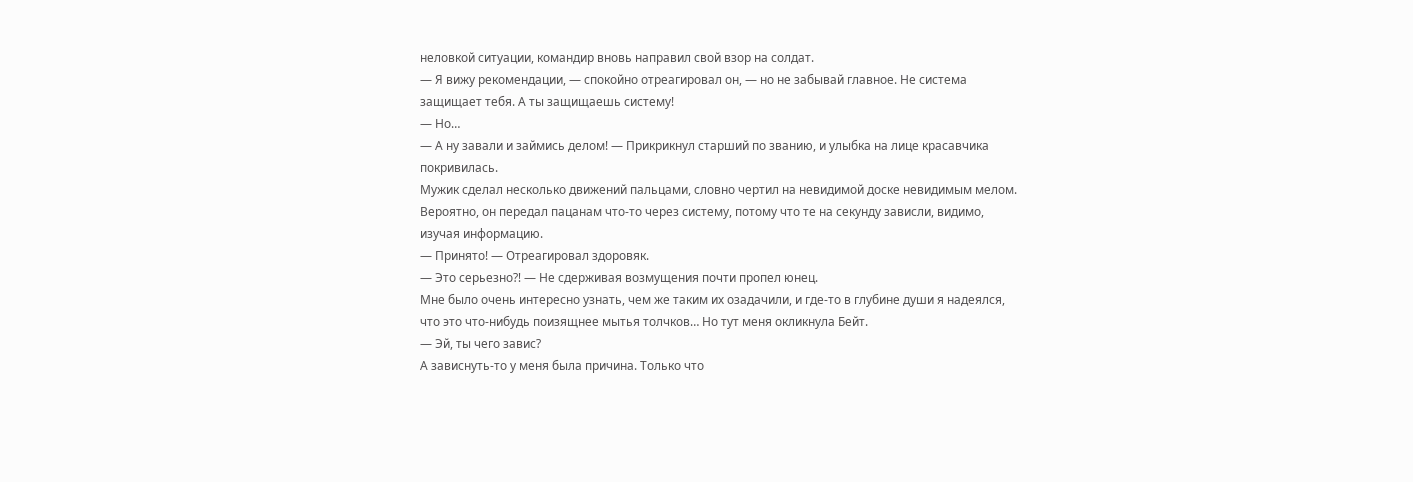неловкой ситуации, командир вновь направил свой взор на солдат.
— Я вижу рекомендации, — спокойно отреагировал он, — но не забывай главное. Не система защищает тебя. А ты защищаешь систему!
— Но…
— А ну завали и займись делом! — Прикрикнул старший по званию, и улыбка на лице красавчика покривилась.
Мужик сделал несколько движений пальцами, словно чертил на невидимой доске невидимым мелом. Вероятно, он передал пацанам что-то через систему, потому что те на секунду зависли, видимо, изучая информацию.
— Принято! — Отреагировал здоровяк.
— Это серьезно⁈ — Не сдерживая возмущения почти пропел юнец.
Мне было очень интересно узнать, чем же таким их озадачили, и где-то в глубине души я надеялся, что это что-нибудь поизящнее мытья толчков… Но тут меня окликнула Бейт.
— Эй, ты чего завис?
А зависнуть-то у меня была причина. Только что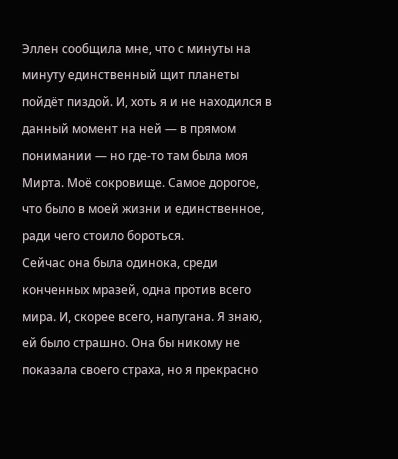Эллен сообщила мне, что с минуты на минуту единственный щит планеты пойдёт пиздой. И, хоть я и не находился в данный момент на ней — в прямом понимании — но где-то там была моя Мирта. Моё сокровище. Самое дорогое, что было в моей жизни и единственное, ради чего стоило бороться.
Сейчас она была одинока, среди конченных мразей, одна против всего мира. И, скорее всего, напугана. Я знаю, ей было страшно. Она бы никому не показала своего страха, но я прекрасно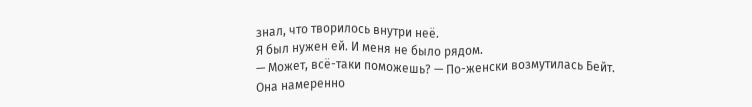знал, что творилось внутри неё.
Я был нужен ей. И меня не было рядом.
— Может, всё-таки поможешь? — По-женски возмутилась Бейт.
Она намеренно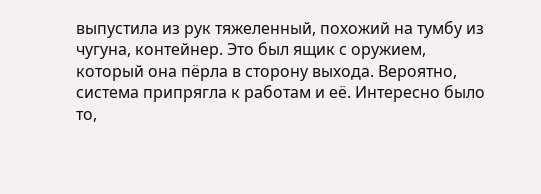выпустила из рук тяжеленный, похожий на тумбу из чугуна, контейнер. Это был ящик с оружием, который она пёрла в сторону выхода. Вероятно, система припрягла к работам и её. Интересно было то,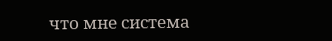что мне система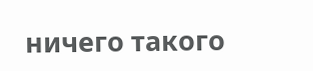ничего такого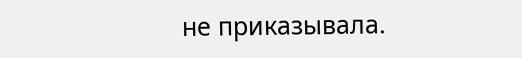не приказывала.